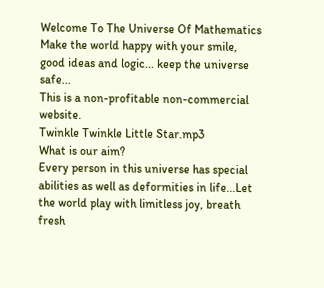Welcome To The Universe Of Mathematics
Make the world happy with your smile, good ideas and logic... keep the universe safe...
This is a non-profitable non-commercial website.
Twinkle Twinkle Little Star.mp3
What is our aim?
Every person in this universe has special abilities as well as deformities in life...Let the world play with limitless joy, breath fresh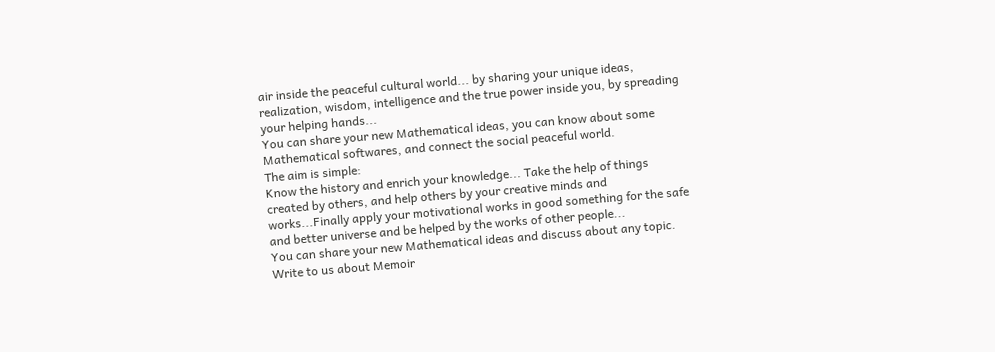air inside the peaceful cultural world... by sharing your unique ideas, realization, wisdom, intelligence and the true power inside you, by spreading your helping hands...
You can share your new Mathematical ideas, you can know about some Mathematical softwares, and connect the social peaceful world.
The aim is simple:
Know the history and enrich your knowledge... Take the help of things created by others, and help others by your creative minds and works...Finally apply your motivational works in good something for the safe and better universe and be helped by the works of other people...
You can share your new Mathematical ideas and discuss about any topic.
Write to us about Memoir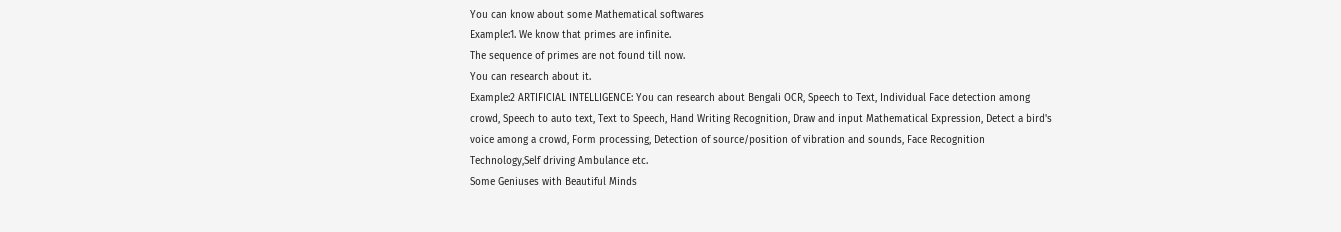You can know about some Mathematical softwares
Example:1. We know that primes are infinite.
The sequence of primes are not found till now.
You can research about it.
Example:2 ARTIFICIAL INTELLIGENCE: You can research about Bengali OCR, Speech to Text, Individual Face detection among crowd, Speech to auto text, Text to Speech, Hand Writing Recognition, Draw and input Mathematical Expression, Detect a bird's voice among a crowd, Form processing, Detection of source/position of vibration and sounds, Face Recognition Technology,Self driving Ambulance etc.
Some Geniuses with Beautiful Minds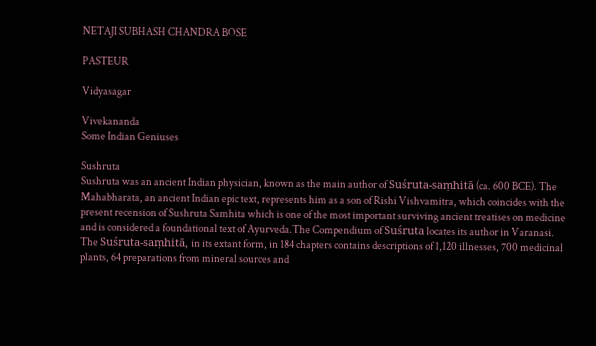NETAJI SUBHASH CHANDRA BOSE

PASTEUR

Vidyasagar

Vivekananda
Some Indian Geniuses

Sushruta
Sushruta was an ancient Indian physician, known as the main author of Suśruta-saṃhitā (ca. 600 BCE). The Mahabharata, an ancient Indian epic text, represents him as a son of Rishi Vishvamitra, which coincides with the present recension of Sushruta Samhita which is one of the most important surviving ancient treatises on medicine and is considered a foundational text of Ayurveda.The Compendium of Suśruta locates its author in Varanasi.
The Suśruta-saṃhitā, in its extant form, in 184 chapters contains descriptions of 1,120 illnesses, 700 medicinal plants, 64 preparations from mineral sources and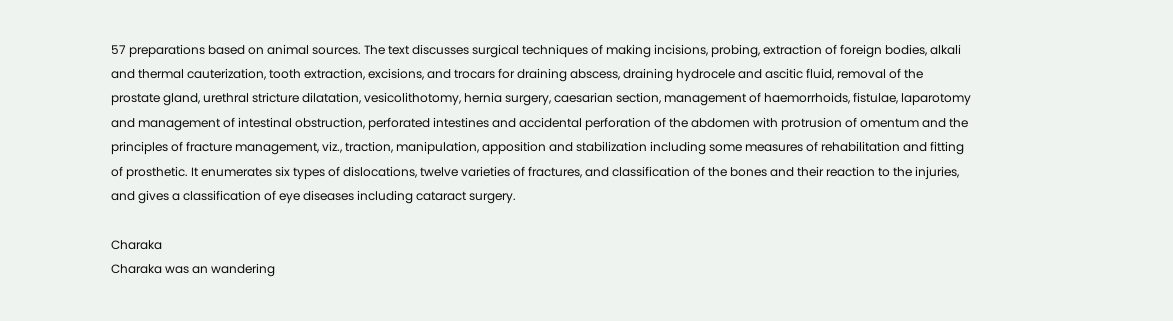57 preparations based on animal sources. The text discusses surgical techniques of making incisions, probing, extraction of foreign bodies, alkali and thermal cauterization, tooth extraction, excisions, and trocars for draining abscess, draining hydrocele and ascitic fluid, removal of the prostate gland, urethral stricture dilatation, vesicolithotomy, hernia surgery, caesarian section, management of haemorrhoids, fistulae, laparotomy and management of intestinal obstruction, perforated intestines and accidental perforation of the abdomen with protrusion of omentum and the principles of fracture management, viz., traction, manipulation, apposition and stabilization including some measures of rehabilitation and fitting of prosthetic. It enumerates six types of dislocations, twelve varieties of fractures, and classification of the bones and their reaction to the injuries, and gives a classification of eye diseases including cataract surgery.

Charaka
Charaka was an wandering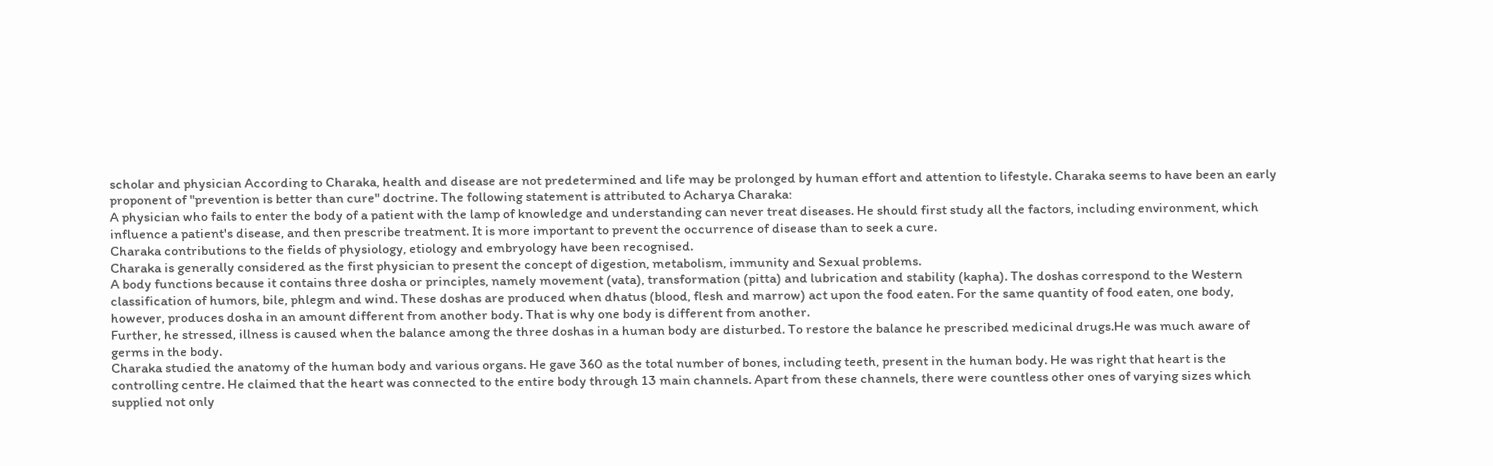scholar and physician According to Charaka, health and disease are not predetermined and life may be prolonged by human effort and attention to lifestyle. Charaka seems to have been an early proponent of "prevention is better than cure" doctrine. The following statement is attributed to Acharya Charaka:
A physician who fails to enter the body of a patient with the lamp of knowledge and understanding can never treat diseases. He should first study all the factors, including environment, which influence a patient's disease, and then prescribe treatment. It is more important to prevent the occurrence of disease than to seek a cure.
Charaka contributions to the fields of physiology, etiology and embryology have been recognised.
Charaka is generally considered as the first physician to present the concept of digestion, metabolism, immunity and Sexual problems.
A body functions because it contains three dosha or principles, namely movement (vata), transformation (pitta) and lubrication and stability (kapha). The doshas correspond to the Western classification of humors, bile, phlegm and wind. These doshas are produced when dhatus (blood, flesh and marrow) act upon the food eaten. For the same quantity of food eaten, one body, however, produces dosha in an amount different from another body. That is why one body is different from another.
Further, he stressed, illness is caused when the balance among the three doshas in a human body are disturbed. To restore the balance he prescribed medicinal drugs.He was much aware of germs in the body.
Charaka studied the anatomy of the human body and various organs. He gave 360 as the total number of bones, including teeth, present in the human body. He was right that heart is the controlling centre. He claimed that the heart was connected to the entire body through 13 main channels. Apart from these channels, there were countless other ones of varying sizes which supplied not only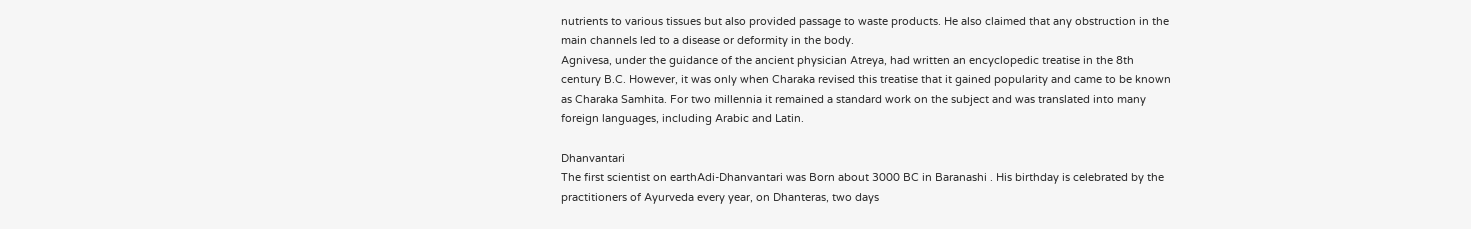nutrients to various tissues but also provided passage to waste products. He also claimed that any obstruction in the main channels led to a disease or deformity in the body.
Agnivesa, under the guidance of the ancient physician Atreya, had written an encyclopedic treatise in the 8th century B.C. However, it was only when Charaka revised this treatise that it gained popularity and came to be known as Charaka Samhita. For two millennia it remained a standard work on the subject and was translated into many foreign languages, including Arabic and Latin.

Dhanvantari
The first scientist on earthAdi-Dhanvantari was Born about 3000 BC in Baranashi . His birthday is celebrated by the practitioners of Ayurveda every year, on Dhanteras, two days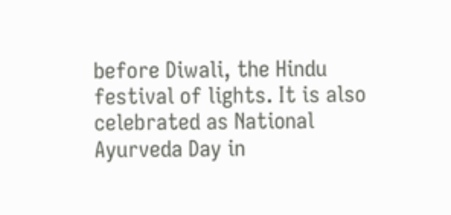before Diwali, the Hindu festival of lights. It is also celebrated as National Ayurveda Day in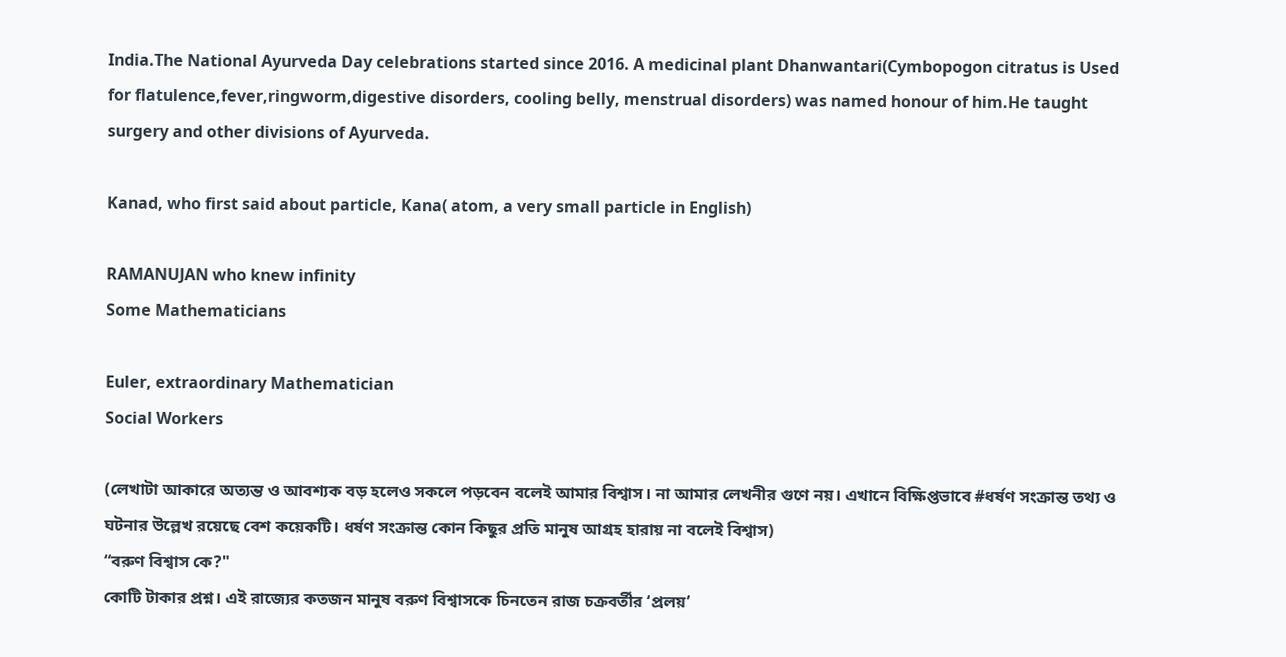India.The National Ayurveda Day celebrations started since 2016. A medicinal plant Dhanwantari(Cymbopogon citratus is Used for flatulence,fever,ringworm,digestive disorders, cooling belly, menstrual disorders) was named honour of him.He taught surgery and other divisions of Ayurveda.

Kanad, who first said about particle, Kana( atom, a very small particle in English)

RAMANUJAN who knew infinity
Some Mathematicians

Euler, extraordinary Mathematician
Social Workers

(লেখাটা আকারে অত্যন্ত ও আবশ্যক বড় হলেও সকলে পড়বেন বলেই আমার বিশ্বাস। না আমার লেখনীর গুণে নয়। এখানে বিক্ষিপ্তভাবে #ধর্ষণ সংক্রান্ত তথ্য ও ঘটনার উল্লেখ রয়েছে বেশ কয়েকটি। ধর্ষণ সংক্রান্ত কোন কিছুর প্রতি মানুষ আগ্রহ হারায় না বলেই বিশ্বাস)
“বরুণ বিশ্বাস কে?"
কোটি টাকার প্রশ্ন। এই রাজ্যের কতজন মানুষ বরুণ বিশ্বাসকে চিনতেন রাজ চক্রবর্তীর ‘প্রলয়’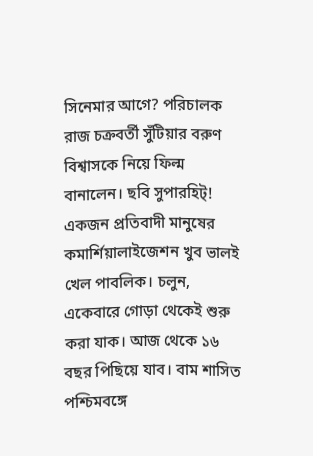সিনেমার আগে? পরিচালক রাজ চক্রবর্তী সুঁটিয়ার বরুণ বিশ্বাসকে নিয়ে ফিল্ম বানালেন। ছবি সুপারহিট্! একজন প্রতিবাদী মানুষের কমার্শিয়ালাইজেশন খুব ভালই খেল পাবলিক। চলুন, একেবারে গোড়া থেকেই শুরু করা যাক। আজ থেকে ১৬ বছর পিছিয়ে যাব। বাম শাসিত পশ্চিমবঙ্গে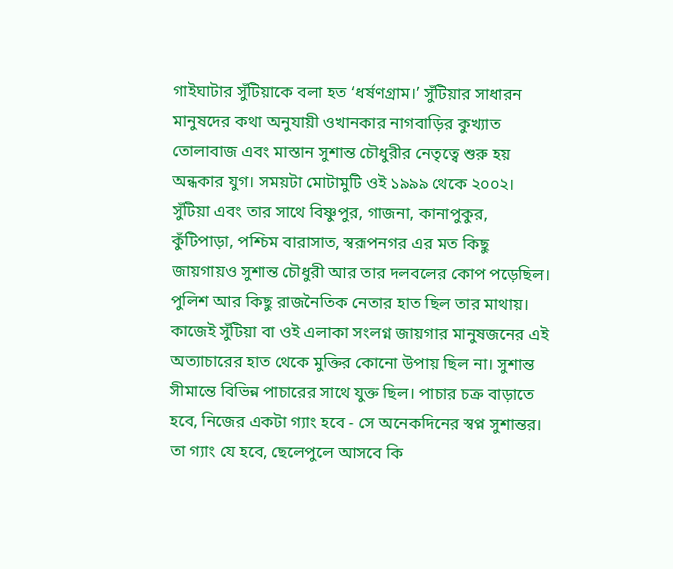গাইঘাটার সুঁটিয়াকে বলা হত ‘ধর্ষণগ্রাম।’ সুঁটিয়ার সাধারন মানুষদের কথা অনুযায়ী ওখানকার নাগবাড়ির কুখ্যাত তোলাবাজ এবং মাস্তান সুশান্ত চৌধুরীর নেতৃত্বে শুরু হয় অন্ধকার যুগ। সময়টা মোটামুটি ওই ১৯৯৯ থেকে ২০০২। সুঁটিয়া এবং তার সাথে বিষ্ণুপুর, গাজনা, কানাপুকুর, কুঁটিপাড়া, পশ্চিম বারাসাত, স্বরূপনগর এর মত কিছু জায়গায়ও সুশান্ত চৌধুরী আর তার দলবলের কোপ পড়েছিল। পুলিশ আর কিছু রাজনৈতিক নেতার হাত ছিল তার মাথায়। কাজেই সুঁটিয়া বা ওই এলাকা সংলগ্ন জায়গার মানুষজনের এই অত্যাচারের হাত থেকে মুক্তির কোনো উপায় ছিল না। সুশান্ত সীমান্তে বিভিন্ন পাচারের সাথে যুক্ত ছিল। পাচার চক্র বাড়াতে হবে, নিজের একটা গ্যাং হবে - সে অনেকদিনের স্বপ্ন সুশান্তর। তা গ্যাং যে হবে, ছেলেপুলে আসবে কি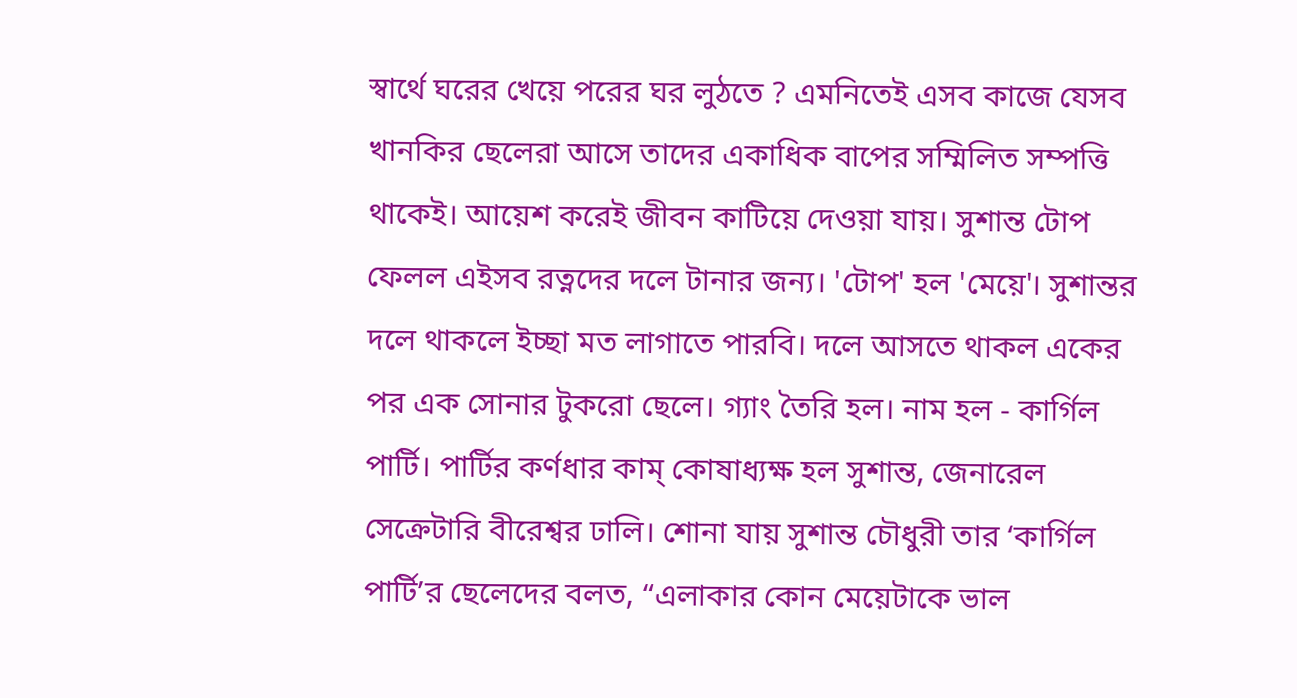স্বার্থে ঘরের খেয়ে পরের ঘর লুঠতে ? এমনিতেই এসব কাজে যেসব খানকির ছেলেরা আসে তাদের একাধিক বাপের সম্মিলিত সম্পত্তি থাকেই। আয়েশ করেই জীবন কাটিয়ে দেওয়া যায়। সুশান্ত টোপ ফেলল এইসব রত্নদের দলে টানার জন্য। 'টোপ' হল 'মেয়ে'। সুশান্তর দলে থাকলে ইচ্ছা মত লাগাতে পারবি। দলে আসতে থাকল একের পর এক সোনার টুকরো ছেলে। গ্যাং তৈরি হল। নাম হল - কার্গিল পার্টি। পার্টির কর্ণধার কাম্ কোষাধ্যক্ষ হল সুশান্ত, জেনারেল সেক্রেটারি বীরেশ্বর ঢালি। শোনা যায় সুশান্ত চৌধুরী তার ‘কার্গিল পার্টি’র ছেলেদের বলত, “এলাকার কোন মেয়েটাকে ভাল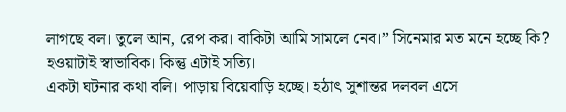লাগছে বল। তুলে আন, রেপ কর। বাকিটা আমি সামলে নেব।” সিনেমার মত মনে হচ্ছে কি? হওয়াটাই স্বাভাবিক। কিন্তু এটাই সত্যি।
একটা ঘটনার কথা বলি। পাড়ায় বিয়েবাড়ি হচ্ছে। হঠাৎ সুশান্তর দলবল এসে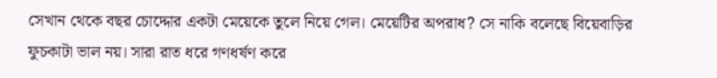সেখান থেকে বছর চোদ্দোর একটা মেয়েকে তুলে নিয়ে গেল। মেয়েটির অপরাধ? সে নাকি বলেছে বিয়েবাড়ির ফুচকাটা ভাল নয়। সারা রাত ধরে গণধর্ষণ করে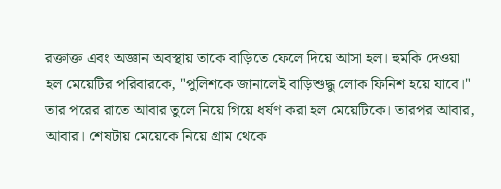রক্তাক্ত এবং অজ্ঞান অবস্থায় তাকে বাড়িতে ফেলে দিয়ে আসা হল। হুমকি দেওয়া হল মেয়েটির পরিবারকে, "পুলিশকে জানালেই বাড়িশুদ্ধু লোক ফিনিশ হয়ে যাবে।" তার পরের রাতে আবার তুলে নিয়ে গিয়ে ধর্ষণ করা হল মেয়েটিকে। তারপর আবার, আবার। শেষটায় মেয়েকে নিয়ে গ্রাম থেকে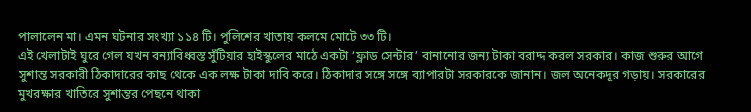পালালেন মা। এমন ঘটনার সংখ্যা ১১৪ টি। পুলিশের খাতায় কলমে মোটে ৩৩ টি।
এই খেলাটাই ঘুরে গেল যখন বন্যাবিধ্বস্ত সুঁটিয়ার হাইস্কুলের মাঠে একটা ‘ফ্লাড সেন্টার’ বানানোর জন্য টাকা বরাদ্দ করল সরকার। কাজ শুরুর আগে সুশান্ত সরকারী ঠিকাদারের কাছ থেকে এক লক্ষ টাকা দাবি করে। ঠিকাদার সঙ্গে সঙ্গে ব্যাপারটা সরকারকে জানান। জল অনেকদূর গড়ায়। সরকারের মুখরক্ষার খাতিরে সুশান্তর পেছনে থাকা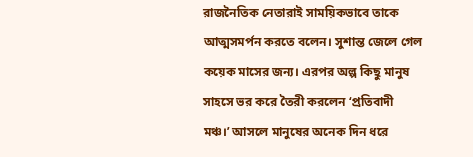রাজনৈতিক নেতারাই সাময়িকভাবে তাকে আত্মসমর্পন করতে বলেন। সুশান্ত জেলে গেল কয়েক মাসের জন্য। এরপর অল্প কিছু মানুষ সাহসে ভর করে তৈরী করলেন ‘প্রতিবাদী মঞ্চ।’ আসলে মানুষের অনেক দিন ধরে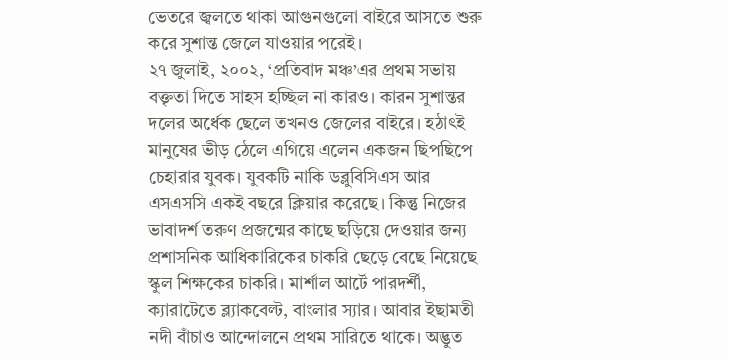ভেতরে জ্বলতে থাকা আগুনগুলো বাইরে আসতে শুরু করে সুশান্ত জেলে যাওয়ার পরেই।
২৭ জুলাই, ২০০২, ‘প্রতিবাদ মঞ্চ’এর প্রথম সভায় বক্তৃতা দিতে সাহস হচ্ছিল না কারও। কারন সুশান্তর দলের অর্ধেক ছেলে তখনও জেলের বাইরে। হঠাৎই মানুষের ভীড় ঠেলে এগিয়ে এলেন একজন ছিপছিপে চেহারার যুবক। যুবকটি নাকি ডব্লুবিসিএস আর এসএসসি একই বছরে ক্লিয়ার করেছে। কিন্তু নিজের ভাবাদর্শ তরুণ প্রজন্মের কাছে ছড়িয়ে দেওয়ার জন্য প্রশাসনিক আধিকারিকের চাকরি ছেড়ে বেছে নিয়েছে স্কুল শিক্ষকের চাকরি। মার্শাল আর্টে পারদর্শী, ক্যারাটেতে ব্ল্যাকবেল্ট, বাংলার স্যার। আবার ইছামতী নদী বাঁচাও আন্দোলনে প্রথম সারিতে থাকে। অদ্ভুত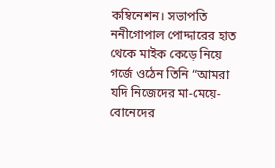কম্বিনেশন। সভাপতি ননীগোপাল পোদ্দারের হাত থেকে মাইক কেড়ে নিয়ে গর্জে ওঠেন তিনি “আমরা যদি নিজেদের মা-মেয়ে-বোনেদের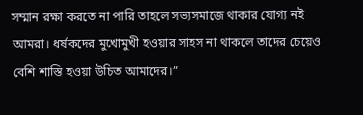সম্মান রক্ষা করতে না পারি তাহলে সভ্যসমাজে থাকার যোগ্য নই আমরা। ধর্ষকদের মুখোমুখী হওয়ার সাহস না থাকলে তাদের চেয়েও বেশি শাস্তি হওয়া উচিত আমাদের।”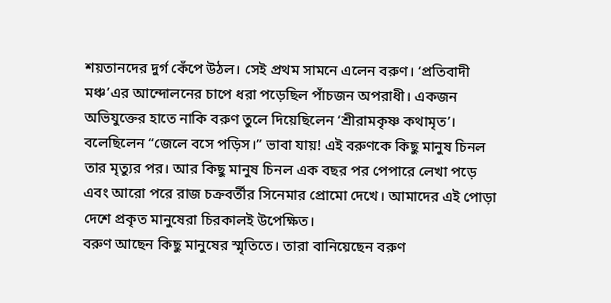শয়তানদের দুর্গ কেঁপে উঠল। সেই প্রথম সামনে এলেন বরুণ। ‘প্রতিবাদী মঞ্চ’এর আন্দোলনের চাপে ধরা পড়েছিল পাঁচজন অপরাধী। একজন অভিযুক্তের হাতে নাকি বরুণ তুলে দিয়েছিলেন ‘শ্রীরামকৃষ্ণ কথামৃত’। বলেছিলেন “জেলে বসে পড়িস।” ভাবা যায়! এই বরুণকে কিছু মানুষ চিনল তার মৃত্যুর পর। আর কিছু মানুষ চিনল এক বছর পর পেপারে লেখা পড়ে এবং আরো পরে রাজ চক্রবর্তীর সিনেমার প্রোমো দেখে। আমাদের এই পোড়া দেশে প্রকৃত মানুষেরা চিরকালই উপেক্ষিত।
বরুণ আছেন কিছু মানুষের স্মৃতিতে। তারা বানিয়েছেন বরুণ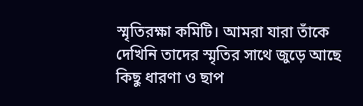স্মৃতিরক্ষা কমিটি। আমরা যারা তাঁকে দেখিনি তাদের স্মৃতির সাথে জুড়ে আছে কিছু ধারণা ও ছাপ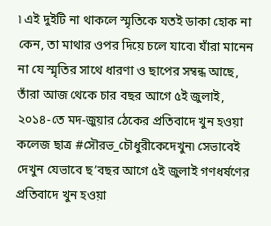৷ এই দুইটি না থাকলে স্মৃতিকে যতই ডাকা হোক না কেন, তা মাথার ওপর দিয়ে চলে যাবে৷ যাঁরা মানেন না যে স্মৃতির সাথে ধারণা ও ছাপের সম্বন্ধ আছে, তাঁরা আজ থেকে চার বছর আগে ৫ই জুলাই, ২০১৪-তে মদ-জুয়ার ঠেকের প্রতিবাদে খুন হওয়া কলেজ ছাত্র #সৌরভ_চৌধুরীকেদেখুন৷ সেভাবেই দেখুন যেভাবে ছ’বছর আগে ৫ই জুলাই গণধর্ষণের প্রতিবাদে খুন হওয়া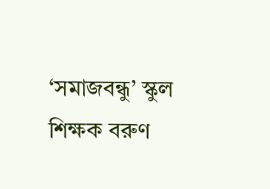‘সমাজবন্ধু’ স্কুল শিক্ষক বরুণ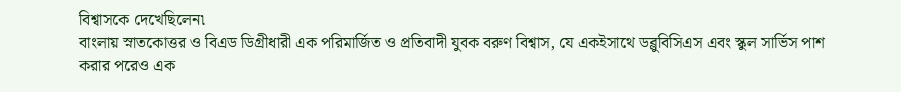বিশ্বাসকে দেখেছিলেন৷
বাংলায় স্নাতকোত্তর ও বিএড ডিগ্রীধারী এক পরিমার্জিত ও প্রতিবাদী যুবক বরুণ বিশ্বাস, যে একইসাথে ডব্লুবিসিএস এবং স্কুল সার্ভিস পাশ করার পরেও এক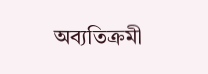অব্যতিক্রমী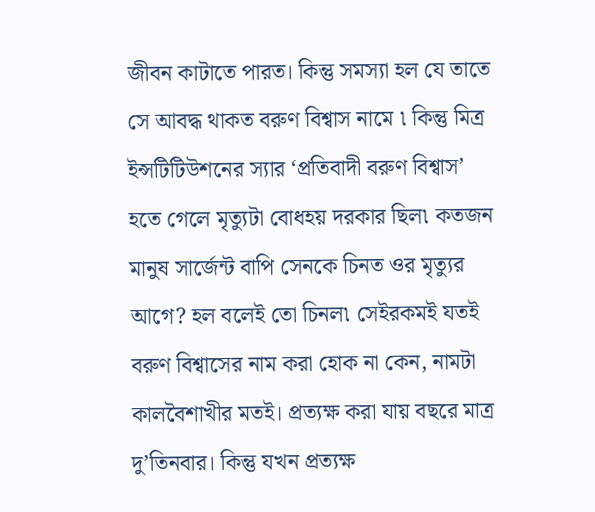জীবন কাটাতে পারত। কিন্তু সমস্যা হল যে তাতে সে আবদ্ধ থাকত বরুণ বিশ্বাস নামে ৷ কিন্তু মিত্র ইন্সটিটিউশনের স্যার ‘প্রতিবাদী বরুণ বিশ্বাস’ হতে গেলে মৃত্যুটা বোধহয় দরকার ছিল৷ কতজন মানুষ সার্জেন্ট বাপি সেনকে চিনত ওর মৃত্যুর আগে? হল বলেই তো চিনল৷ সেইরকমই যতই বরুণ বিশ্বাসের নাম করা হোক না কেন, নামটা কালবৈশাখীর মতই। প্রত্যক্ষ করা যায় বছরে মাত্র দু’তিনবার। কিন্তু যখন প্রত্যক্ষ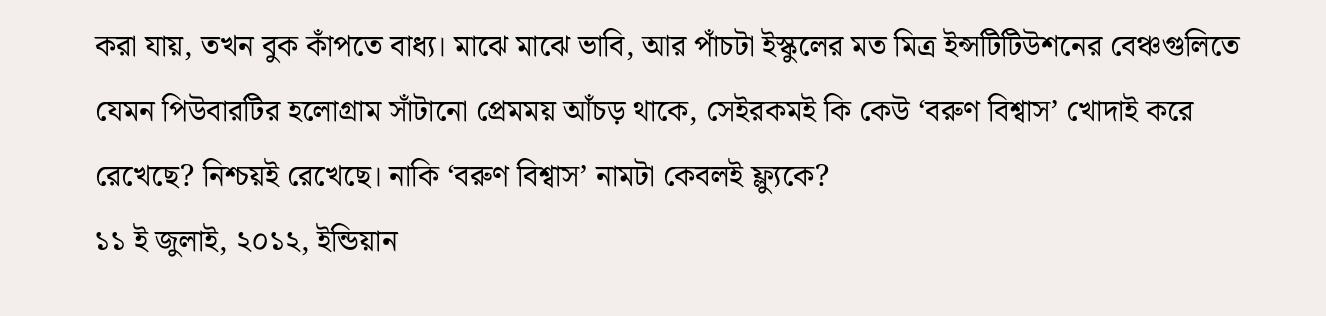করা যায়, তখন বুক কাঁপতে বাধ্য। মাঝে মাঝে ভাবি, আর পাঁচটা ইস্কুলের মত মিত্র ইন্সটিটিউশনের বেঞ্চগুলিতে যেমন পিউবারটির হলোগ্রাম সাঁটানো প্রেমময় আঁচড় থাকে, সেইরকমই কি কেউ ‘বরুণ বিশ্বাস’ খোদাই করে রেখেছে? নিশ্চয়ই রেখেছে। নাকি ‘বরুণ বিশ্বাস’ নামটা কেবলই ফ্ল্যুকে?
১১ ই জুলাই, ২০১২, ইন্ডিয়ান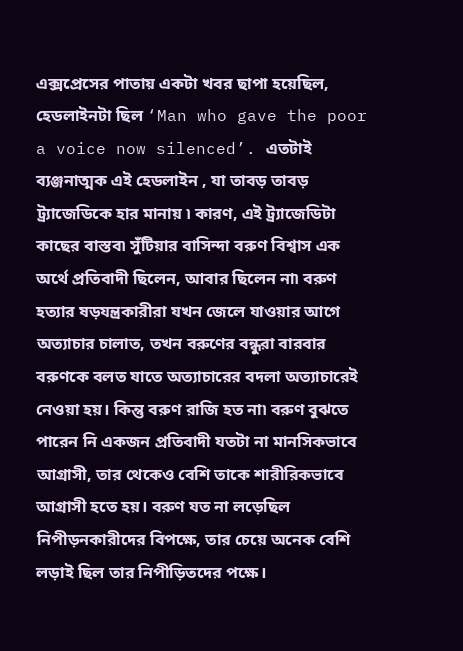এক্সপ্রেসের পাতায় একটা খবর ছাপা হয়েছিল, হেডলাইনটা ছিল ‘Man who gave the poor a voice now silenced’. এতটাই ব্যঞ্জনাত্মক এই হেডলাইন , যা তাবড় তাবড় ট্র্যাজেডিকে হার মানায় ৷ কারণ, এই ট্র্যাজেডিটা কাছের বাস্তব৷ সুঁটিয়ার বাসিন্দা বরুণ বিশ্বাস এক অর্থে প্রতিবাদী ছিলেন, আবার ছিলেন না৷ বরুণ হত্যার ষড়যন্ত্রকারীরা যখন জেলে যাওয়ার আগে অত্যাচার চালাত, তখন বরুণের বন্ধুরা বারবার বরুণকে বলত যাতে অত্যাচারের বদলা অত্যাচারেই নেওয়া হয়। কিন্তু বরুণ রাজি হত না৷ বরুণ বুঝতে পারেন নি একজন প্রতিবাদী যতটা না মানসিকভাবে আগ্রাসী, তার থেকেও বেশি তাকে শারীরিকভাবে আগ্রাসী হতে হয়। বরুণ যত না লড়েছিল নিপীড়নকারীদের বিপক্ষে, তার চেয়ে অনেক বেশি লড়াই ছিল তার নিপীড়িতদের পক্ষে।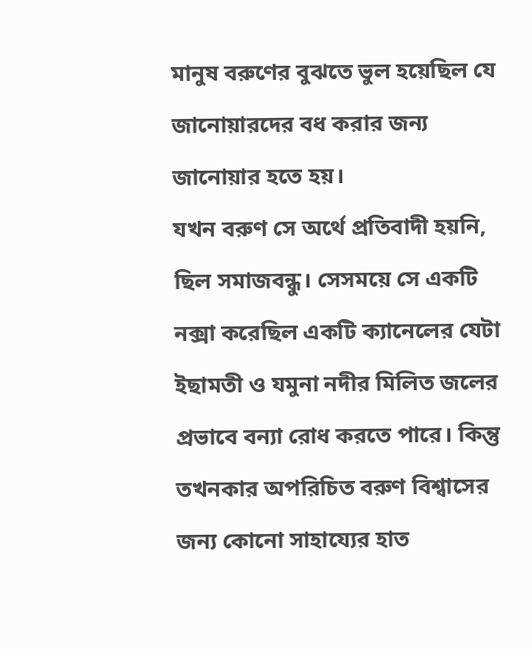মানুষ বরুণের বুঝতে ভুল হয়েছিল যে জানোয়ারদের বধ করার জন্য জানোয়ার হতে হয়।
যখন বরুণ সে অর্থে প্রতিবাদী হয়নি, ছিল সমাজবন্ধু। সেসময়ে সে একটি নক্সা করেছিল একটি ক্যানেলের যেটা ইছামতী ও যমুনা নদীর মিলিত জলের প্রভাবে বন্যা রোধ করতে পারে। কিন্তু তখনকার অপরিচিত বরুণ বিশ্বাসের জন্য কোনো সাহায্যের হাত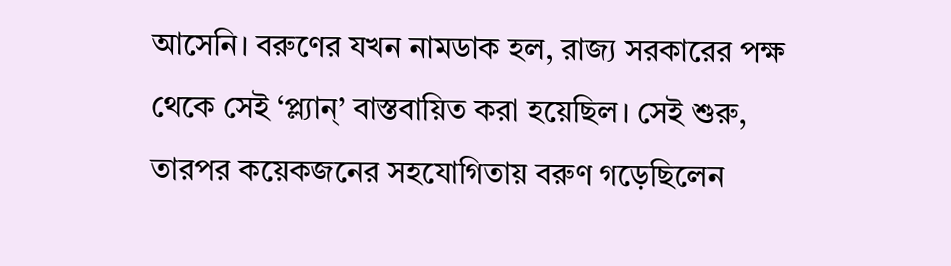আসেনি। বরুণের যখন নামডাক হল, রাজ্য সরকারের পক্ষ থেকে সেই ‘প্ল্যান্’ বাস্তবায়িত করা হয়েছিল। সেই শুরু, তারপর কয়েকজনের সহযোগিতায় বরুণ গড়েছিলেন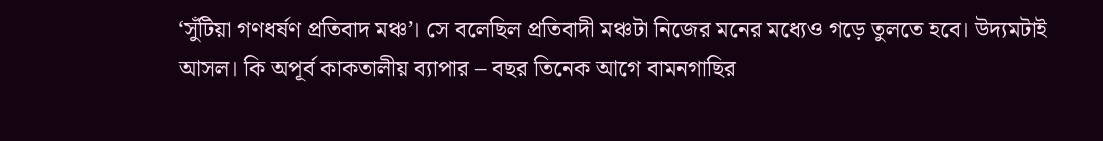‘সুঁটিয়া গণধর্ষণ প্রতিবাদ মঞ্চ’। সে বলেছিল প্রতিবাদী মঞ্চটা নিজের মনের মধ্যেও গড়ে তুলতে হবে। উদ্যমটাই আসল। কি অপূর্ব কাকতালীয় ব্যাপার – বছর তিনেক আগে বামনগাছির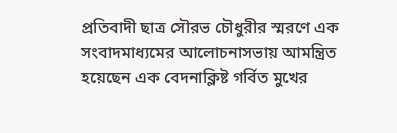প্রতিবাদী ছাত্র সৌরভ চৌধুরীর স্মরণে এক সংবাদমাধ্যমের আলোচনাসভায় আমন্ত্রিত হয়েছেন এক বেদনাক্লিষ্ট গর্বিত মুখের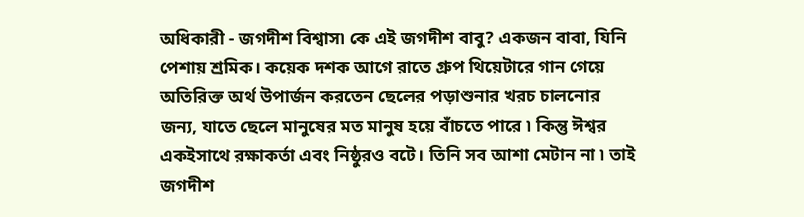অধিকারী - জগদীশ বিশ্বাস৷ কে এই জগদীশ বাবু? একজন বাবা, যিনি পেশায় শ্রমিক। কয়েক দশক আগে রাতে গ্রুপ থিয়েটারে গান গেয়ে অতিরিক্ত অর্থ উপার্জন করতেন ছেলের পড়াশুনার খরচ চালনোর জন্য, যাতে ছেলে মানুষের মত মানুষ হয়ে বাঁচতে পারে ৷ কিন্তু ঈশ্বর একইসাথে রক্ষাকর্তা এবং নিষ্ঠুরও বটে। তিনি সব আশা মেটান না ৷ তাই জগদীশ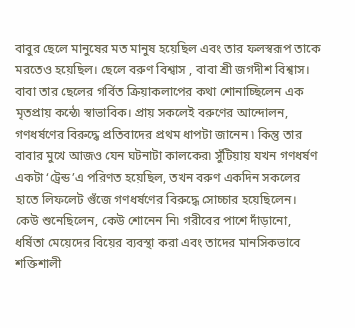বাবুর ছেলে মানুষের মত মানুষ হয়েছিল এবং তার ফলস্বরূপ তাকে মরতেও হয়েছিল। ছেলে বরুণ বিশ্বাস , বাবা শ্রী জগদীশ বিশ্বাস। বাবা তার ছেলের গর্বিত ক্রিয়াকলাপের কথা শোনাচ্ছিলেন এক মৃতপ্রায় কন্ঠে৷ স্বাভাবিক। প্রায় সকলেই বরুণের আন্দোলন, গণধর্ষণের বিরুদ্ধে প্রতিবাদের প্রথম ধাপটা জানেন ৷ কিন্তু তার বাবার মুখে আজও যেন ঘটনাটা কালকের৷ সুঁটিয়ায় যখন গণধর্ষণ একটা ‘ট্রেন্ড’এ পরিণত হয়েছিল, তখন বরুণ একদিন সকলের হাতে লিফলেট গুঁজে গণধর্ষণের বিরুদ্ধে সোচ্চার হয়েছিলেন। কেউ শুনেছিলেন, কেউ শোনেন নি৷ গরীবের পাশে দাঁড়ানো, ধর্ষিতা মেয়েদের বিয়ের ব্যবস্থা করা এবং তাদের মানসিকভাবে শক্তিশালী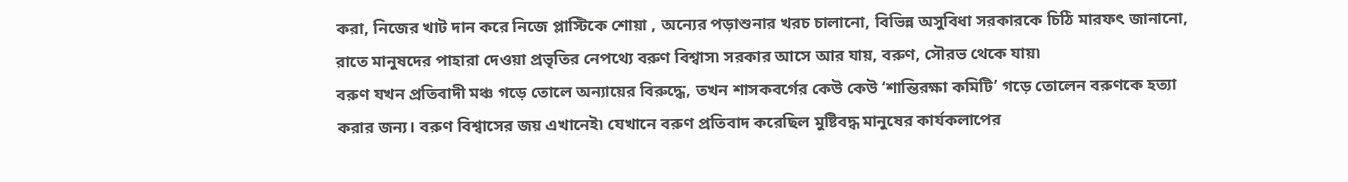করা, নিজের খাট দান করে নিজে প্লাস্টিকে শোয়া , অন্যের পড়াশুনার খরচ চালানো, বিভিন্ন অসুবিধা সরকারকে চিঠি মারফৎ জানানো, রাতে মানুষদের পাহারা দেওয়া প্রভৃতির নেপথ্যে বরুণ বিশ্বাস৷ সরকার আসে আর যায়, বরুণ, সৌরভ থেকে যায়৷
বরুণ যখন প্রতিবাদী মঞ্চ গড়ে তোলে অন্যায়ের বিরুদ্ধে, তখন শাসকবর্গের কেউ কেউ ‘শান্তিরক্ষা কমিটি’ গড়ে তোলেন বরুণকে হত্যা করার জন্য। বরুণ বিশ্বাসের জয় এখানেই৷ যেখানে বরুণ প্রতিবাদ করেছিল মুষ্টিবদ্ধ মানুষের কার্যকলাপের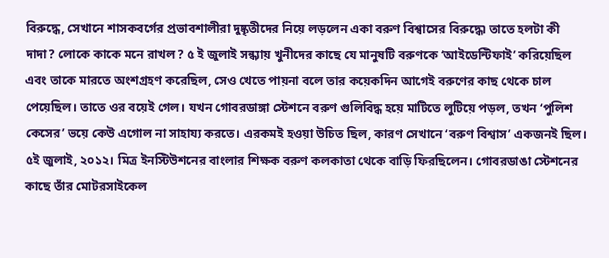বিরুদ্ধে, সেখানে শাসকবর্গের প্রভাবশালীরা দুষ্কৃতীদের নিয়ে লড়লেন একা বরুণ বিশ্বাসের বিরুদ্ধে৷ তাতে হলটা কী দাদা? লোকে কাকে মনে রাখল? ৫ ই জুলাই সন্ধ্যায় খুনীদের কাছে যে মানুষটি বরুণকে ‘আইডেন্টিফাই’ করিয়েছিল এবং তাকে মারতে অংশগ্রহণ করেছিল, সেও খেতে পায়না বলে তার কয়েকদিন আগেই বরুণের কাছ থেকে চাল পেয়েছিল। তাতে ওর বয়েই গেল। যখন গোবরডাঙ্গা স্টেশনে বরুণ গুলিবিদ্ধ হয়ে মাটিতে লুটিয়ে পড়ল, তখন ‘পুলিশ কেসের’ ভয়ে কেউ এগোল না সাহায্য করতে। এরকমই হওয়া উচিত ছিল, কারণ সেখানে ‘বরুণ বিশ্বাস’ একজনই ছিল।
৫ই জুলাই, ২০১২। মিত্র ইনস্টিউশনের বাংলার শিক্ষক বরুণ কলকাতা থেকে বাড়ি ফিরছিলেন। গোবরডাঙা স্টেশনের কাছে তাঁর মোটরসাইকেল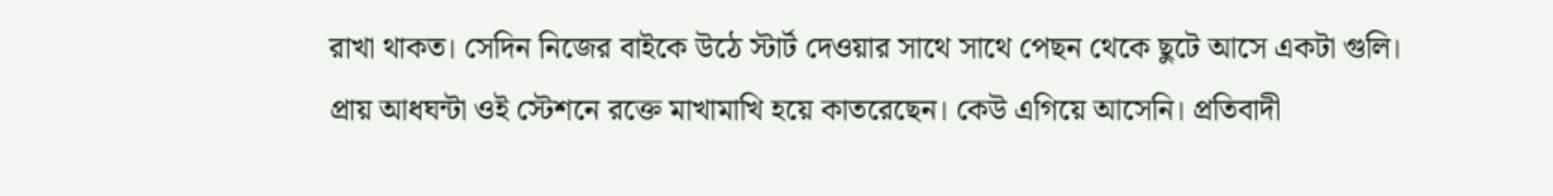রাখা থাকত। সেদিন নিজের বাইকে উঠে স্টার্ট দেওয়ার সাথে সাথে পেছন থেকে ছুটে আসে একটা গুলি। প্রায় আধঘন্টা ওই স্টেশনে রক্তে মাখামাখি হয়ে কাতরেছেন। কেউ এগিয়ে আসেনি। প্রতিবাদী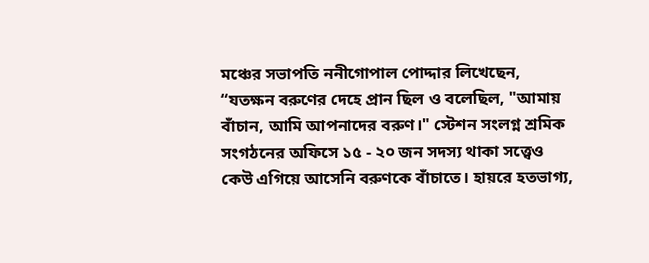মঞ্চের সভাপতি ননীগোপাল পোদ্দার লিখেছেন, “যতক্ষন বরুণের দেহে প্রান ছিল ও বলেছিল, "আমায় বাঁচান, আমি আপনাদের বরুণ।" স্টেশন সংলগ্ন শ্রমিক সংগঠনের অফিসে ১৫ - ২০ জন সদস্য থাকা সত্ত্বেও কেউ এগিয়ে আসেনি বরুণকে বাঁচাতে। হায়রে হতভাগ্য,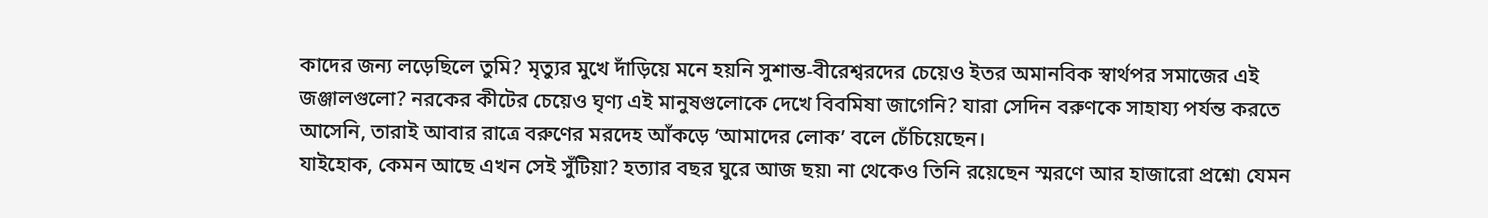কাদের জন্য লড়েছিলে তুমি? মৃত্যুর মুখে দাঁড়িয়ে মনে হয়নি সুশান্ত-বীরেশ্বরদের চেয়েও ইতর অমানবিক স্বার্থপর সমাজের এই জঞ্জালগুলো? নরকের কীটের চেয়েও ঘৃণ্য এই মানুষগুলোকে দেখে বিবমিষা জাগেনি? যারা সেদিন বরুণকে সাহায্য পর্যন্ত করতে আসেনি, তারাই আবার রাত্রে বরুণের মরদেহ আঁকড়ে ‘আমাদের লোক’ বলে চেঁচিয়েছেন।
যাইহোক, কেমন আছে এখন সেই সুঁটিয়া? হত্যার বছর ঘুরে আজ ছয়৷ না থেকেও তিনি রয়েছেন স্মরণে আর হাজারো প্রশ্নে৷ যেমন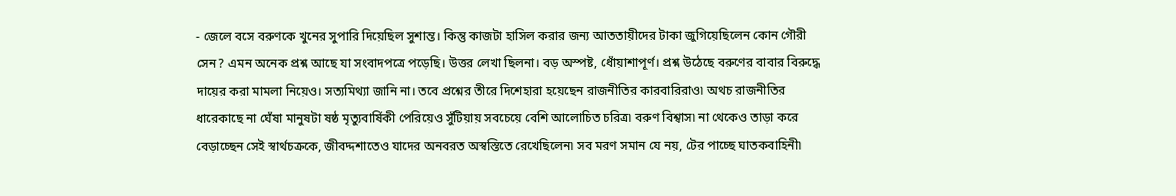- জেলে বসে বরুণকে খুনের সুপারি দিয়েছিল সুশান্ত। কিন্তু কাজটা হাসিল করার জন্য আততায়ীদের টাকা জুগিয়েছিলেন কোন গৌরী সেন? এমন অনেক প্রশ্ন আছে যা সংবাদপত্রে পড়েছি। উত্তর লেখা ছিলনা। বড় অস্পষ্ট, ধোঁয়াশাপূর্ণ। প্রশ্ন উঠেছে বরুণের বাবার বিরুদ্ধে দায়ের করা মামলা নিয়েও। সত্যমিথ্যা জানি না। তবে প্রশ্নের তীরে দিশেহারা হয়েছেন রাজনীতির কারবারিরাও৷ অথচ রাজনীতির ধারেকাছে না ঘেঁষা মানুষটা ষষ্ঠ মৃত্যুবার্ষিকী পেরিয়েও সুঁটিয়ায় সবচেয়ে বেশি আলোচিত চরিত্র৷ বরুণ বিশ্বাস৷ না থেকেও তাড়া করে বেড়াচ্ছেন সেই স্বার্থচক্রকে, জীবদ্দশাতেও যাদের অনবরত অস্বস্তিতে রেখেছিলেন৷ সব মরণ সমান যে নয়, টের পাচ্ছে ঘাতকবাহিনী৷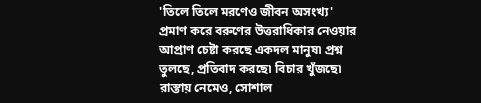'তিলে তিলে মরণেও জীবন অসংখ্য' প্রমাণ করে বরুণের উত্তরাধিকার নেওয়ার আপ্রাণ চেষ্টা করছে একদল মানুষ৷ প্রশ্ন তুলছে, প্রতিবাদ করছে৷ বিচার খুঁজছে৷ রাস্তায় নেমেও, সোশাল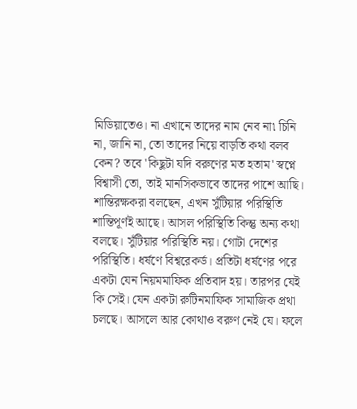মিডিয়াতেও। না এখানে তাদের নাম নেব না৷ চিনি না, জানি না, তো তাদের নিয়ে বাড়তি কথা বলব কেন? তবে 'কিছুটা যদি বরুণের মত হতাম' স্বপ্নে বিশ্বাসী তো, তাই মানসিকভাবে তাদের পাশে আছি।
শান্তিরক্ষকরা বলছেন, এখন সুঁটিয়ার পরিস্থিতি শান্তিপূর্ণই আছে। আসল পরিস্থিতি কিন্তু অন্য কথা বলছে। সুঁটিয়ার পরিস্থিতি নয়। গোটা দেশের পরিস্থিতি। ধর্ষণে বিশ্বরেকর্ড। প্রতিটা ধর্ষণের পরে একটা যেন নিয়মমাফিক প্রতিবাদ হয়। তারপর যেই কি সেই। যেন একটা রুটিনমাফিক সামাজিক প্রথা চলছে। আসলে আর কোথাও বরুণ নেই যে। ফলে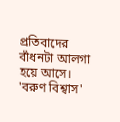প্রতিবাদের বাঁধনটা আলগা হয়ে আসে। 'বরুণ বিশ্বাস'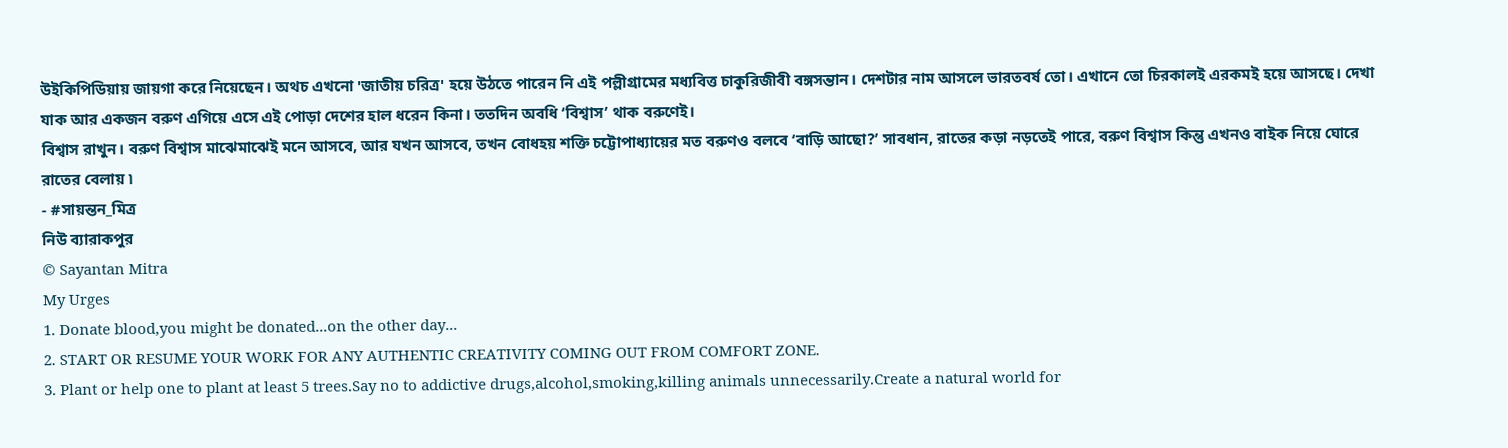উইকিপিডিয়ায় জায়গা করে নিয়েছেন। অথচ এখনো 'জাতীয় চরিত্র' হয়ে উঠতে পারেন নি এই পল্লীগ্রামের মধ্যবিত্ত চাকুরিজীবী বঙ্গসন্তান। দেশটার নাম আসলে ভারতবর্ষ তো। এখানে তো চিরকালই এরকমই হয়ে আসছে। দেখা যাক আর একজন বরুণ এগিয়ে এসে এই পোড়া দেশের হাল ধরেন কিনা। ততদিন অবধি ‘বিশ্বাস’ থাক বরুণেই।
বিশ্বাস রাখুন। বরুণ বিশ্বাস মাঝেমাঝেই মনে আসবে, আর যখন আসবে, তখন বোধহয় শক্তি চট্টোপাধ্যায়ের মত বরুণও বলবে ‘বাড়ি আছো?’ সাবধান, রাতের কড়া নড়তেই পারে, বরুণ বিশ্বাস কিন্তু এখনও বাইক নিয়ে ঘোরে রাতের বেলায় ৷
- #সায়ন্তন_মিত্র
নিউ ব্যারাকপুর
© Sayantan Mitra
My Urges
1. Donate blood,you might be donated...on the other day...
2. START OR RESUME YOUR WORK FOR ANY AUTHENTIC CREATIVITY COMING OUT FROM COMFORT ZONE.
3. Plant or help one to plant at least 5 trees.Say no to addictive drugs,alcohol,smoking,killing animals unnecessarily.Create a natural world for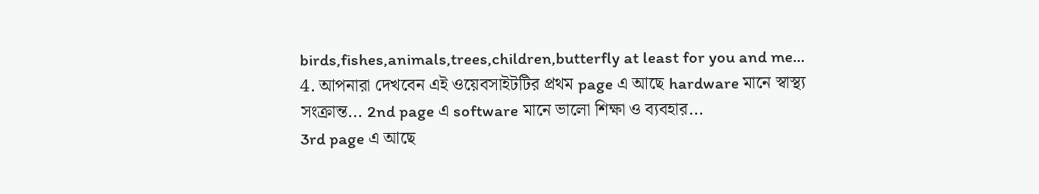birds,fishes,animals,trees,children,butterfly at least for you and me...
4. আপনারা দেখবেন এই ওয়েবসাইটটির প্রথম page এ আছে hardware মানে স্বাস্থ্য সংক্রান্ত... 2nd page এ software মানে ভালো শিক্ষা ও ব্যবহার...
3rd page এ আছে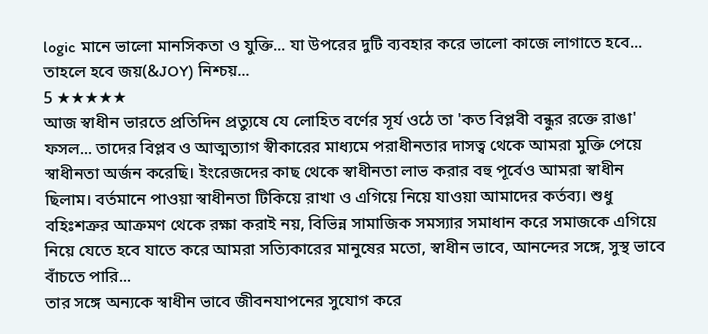logic মানে ভালো মানসিকতা ও যুক্তি... যা উপরের দুটি ব্যবহার করে ভালো কাজে লাগাতে হবে... তাহলে হবে জয়(&JOY) নিশ্চয়...
5 ★★★★★
আজ স্বাধীন ভারতে প্রতিদিন প্রত্যুষে যে লোহিত বর্ণের সূর্য ওঠে তা 'কত বিপ্লবী বন্ধুর রক্তে রাঙা' ফসল... তাদের বিপ্লব ও আত্মত্যাগ স্বীকারের মাধ্যমে পরাধীনতার দাসত্ব থেকে আমরা মুক্তি পেয়ে স্বাধীনতা অর্জন করেছি। ইংরেজদের কাছ থেকে স্বাধীনতা লাভ করার বহু পূর্বেও আমরা স্বাধীন ছিলাম। বর্তমানে পাওয়া স্বাধীনতা টিকিয়ে রাখা ও এগিয়ে নিয়ে যাওয়া আমাদের কর্তব্য। শুধু বহিঃশত্রুর আক্রমণ থেকে রক্ষা করাই নয়, বিভিন্ন সামাজিক সমস্যার সমাধান করে সমাজকে এগিয়ে নিয়ে যেতে হবে যাতে করে আমরা সত্যিকারের মানুষের মতো, স্বাধীন ভাবে, আনন্দের সঙ্গে, সুস্থ ভাবে বাঁচতে পারি...
তার সঙ্গে অন্যকে স্বাধীন ভাবে জীবনযাপনের সুযোগ করে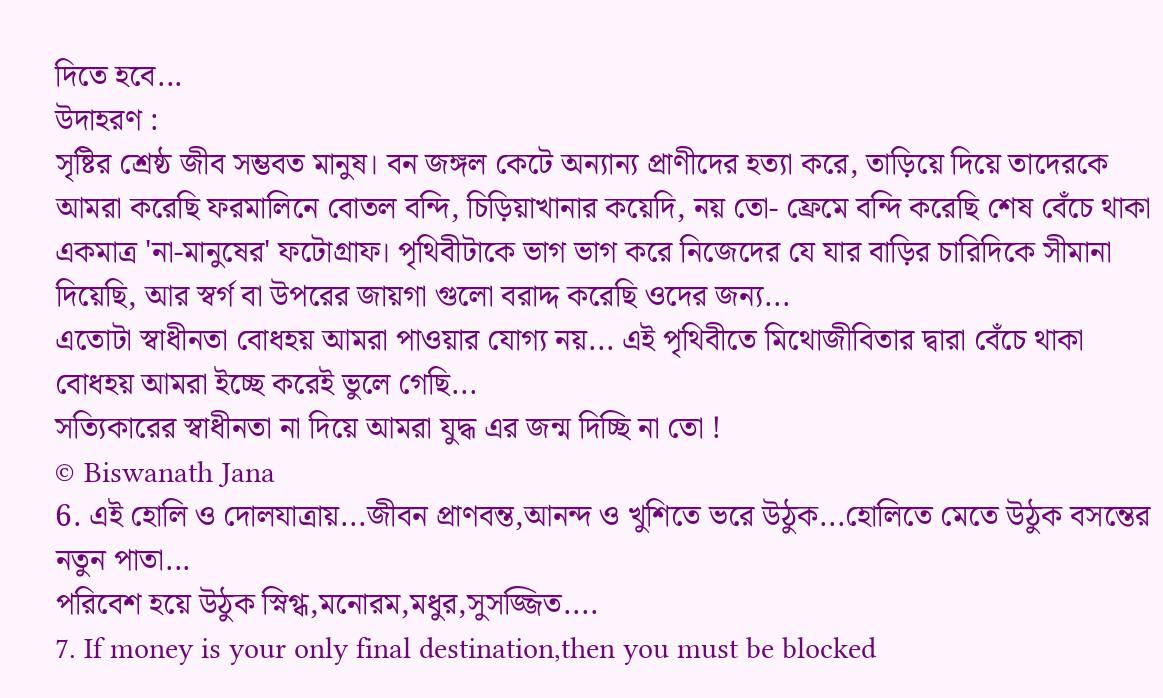দিতে হবে...
উদাহরণ :
সৃষ্টির শ্রেষ্ঠ জীব সম্ভবত মানুষ। বন জঙ্গল কেটে অন্যান্য প্রাণীদের হত্যা করে, তাড়িয়ে দিয়ে তাদেরকে আমরা করেছি ফরমালিনে বোতল বন্দি, চিড়িয়াখানার কয়েদি, নয় তো- ফ্রেমে বন্দি করেছি শেষ বেঁচে থাকা একমাত্র 'না-মানুষের' ফটোগ্রাফ। পৃথিবীটাকে ভাগ ভাগ করে নিজেদের যে যার বাড়ির চারিদিকে সীমানা দিয়েছি, আর স্বর্গ বা উপরের জায়গা গুলো বরাদ্দ করেছি ওদের জন্য...
এতোটা স্বাধীনতা বোধহয় আমরা পাওয়ার যোগ্য নয়... এই পৃথিবীতে মিথোজীবিতার দ্বারা বেঁচে থাকা বোধহয় আমরা ইচ্ছে করেই ভুলে গেছি...
সত্যিকারের স্বাধীনতা না দিয়ে আমরা যুদ্ধ এর জন্ম দিচ্ছি না তো !
© Biswanath Jana
6. এই হোলি ও দোলযাত্রায়...জীবন প্রাণবন্ত,আনন্দ ও খুশিতে ভরে উঠুক...হোলিতে মেতে উঠুক বসন্তের নতুন পাতা...
পরিবেশ হয়ে উঠুক স্নিগ্ধ,মনোরম,মধুর,সুসজ্জিত....
7. If money is your only final destination,then you must be blocked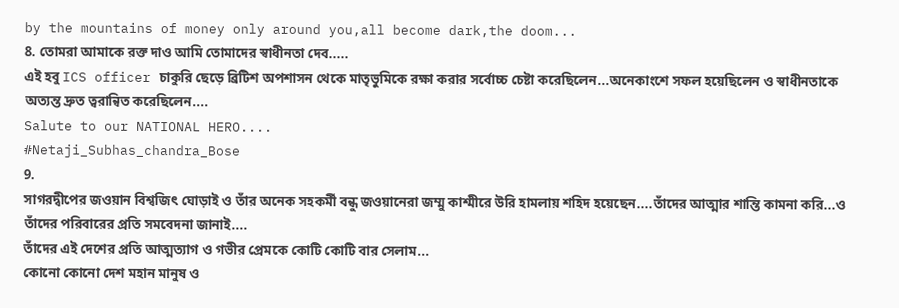by the mountains of money only around you,all become dark,the doom...
8. তোমরা আমাকে রক্ত দাও আমি তোমাদের স্বাধীনতা দেব.....
এই হবু ICS officer চাকুরি ছেড়ে ব্রিটিশ অপশাসন থেকে মাতৃভুমিকে রক্ষা করার সর্বোচ্চ চেষ্টা করেছিলেন...অনেকাংশে সফল হয়েছিলেন ও স্বাধীনতাকে অত্যন্ত দ্রুত ত্বরান্বিত করেছিলেন....
Salute to our NATIONAL HERO....
#Netaji_Subhas_chandra_Bose
9.
সাগরদ্বীপের জওয়ান বিশ্বজিৎ ঘোড়াই ও তাঁর অনেক সহকর্মী বন্ধু জওয়ানেরা জম্মু কাশ্মীরে উরি হামলায় শহিদ হয়েছেন....তাঁদের আত্মার শান্তি কামনা করি...ও তাঁদের পরিবারের প্রতি সমবেদনা জানাই....
তাঁদের এই দেশের প্রতি আত্মত্যাগ ও গভীর প্রেমকে কোটি কোটি বার সেলাম...
কোনো কোনো দেশ মহান মানুষ ও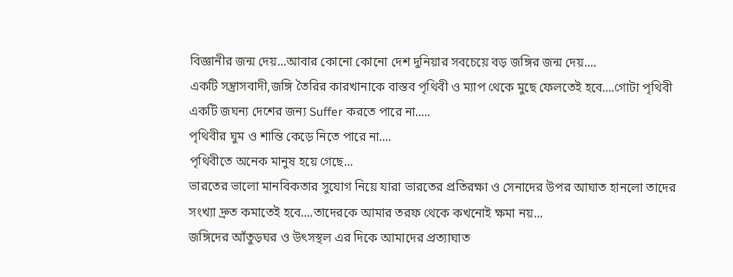বিজ্ঞানীর জন্ম দেয়...আবার কোনো কোনো দেশ দুনিয়ার সবচেয়ে বড় জঙ্গির জন্ম দেয়....
একটি সন্ত্রাসবাদী,জঙ্গি তৈরির কারখানাকে বাস্তব পৃথিবী ও ম্যাপ থেকে মুছে ফেলতেই হবে....গোটা পৃথিবী একটি জঘন্য দেশের জন্য Suffer করতে পারে না.....
পৃথিবীর ঘুম ও শান্তি কেড়ে নিতে পারে না....
পৃথিবীতে অনেক মানুষ হয়ে গেছে...
ভারতের ভালো মানবিকতার সুযোগ নিয়ে যারা ভারতের প্রতিরক্ষা ও সেনাদের উপর আঘাত হানলো তাদের সংখ্যা দ্রুত কমাতেই হবে....তাদেরকে আমার তরফ থেকে কখনোই ক্ষমা নয়...
জঙ্গিদের আঁতুড়ঘর ও উৎসস্থল এর দিকে আমাদের প্রত্যাঘাত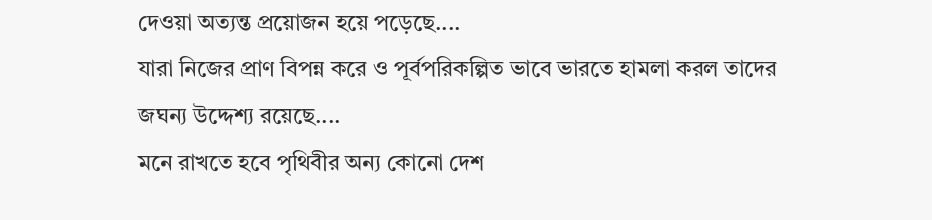দেওয়া অত্যন্ত প্রয়োজন হয়ে পড়েছে....
যারা নিজের প্রাণ বিপন্ন করে ও পূর্বপরিকল্পিত ভাবে ভারতে হামলা করল তাদের জঘন্য উদ্দেশ্য রয়েছে....
মনে রাখতে হবে পৃথিবীর অন্য কোনো দেশ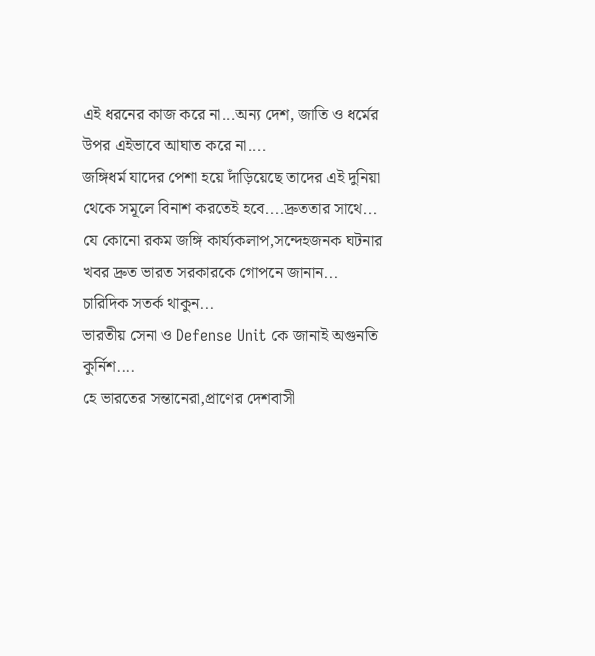এই ধরনের কাজ করে না...অন্য দেশ, জাতি ও ধর্মের উপর এইভাবে আঘাত করে না....
জঙ্গিধর্ম যাদের পেশা হয়ে দাঁড়িয়েছে তাদের এই দুনিয়া থেকে সমূলে বিনাশ করতেই হবে....দ্রুততার সাথে...
যে কোনো রকম জঙ্গি কার্য্যকলাপ,সন্দেহজনক ঘটনার খবর দ্রুত ভারত সরকারকে গোপনে জানান...
চারিদিক সতর্ক থাকুন...
ভারতীয় সেনা ও Defense Unit কে জানাই অগুনতি কুর্নিশ....
হে ভারতের সন্তানেরা,প্রাণের দেশবাসী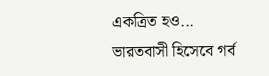একত্রিত হও...
ভারতবাসী হিসেবে গর্ব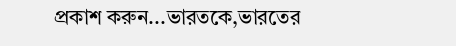প্রকাশ করুন...ভারতকে,ভারতের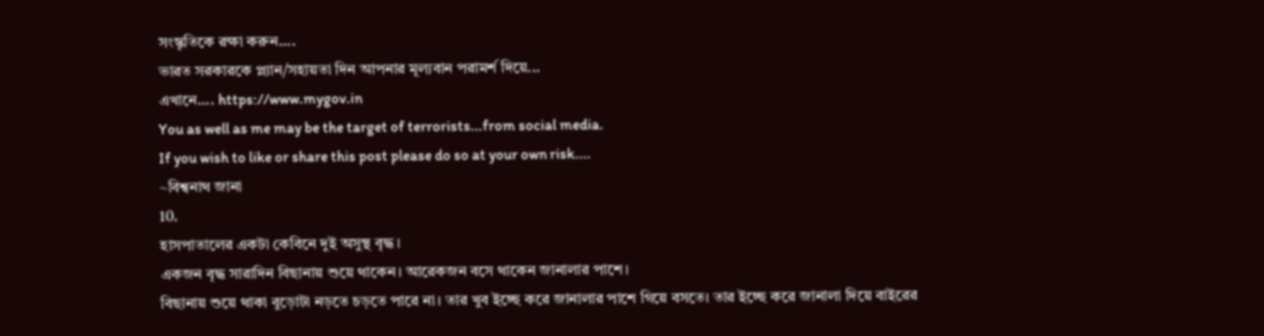সংস্কৃতিকে রক্ষা করুন....
ভারত সরকারকে প্ল্যান/সহায়তা দিন আপনার মূল্যবান পরামর্শ দিয়ে...
এখানে.... https://www.mygov.in
You as well as me may be the target of terrorists...from social media.
If you wish to like or share this post please do so at your own risk....
~বিশ্বনাথ জানা
10.
হাসপাতালের একটা কেবিনে দুই অসুস্থ বৃদ্ধ।
একজন বৃদ্ধ সারাদিন বিছানায় শুয়ে থাকেন। আরেকজন বসে থাকেন জানালার পাশে।
বিছানায় শুয়ে থাকা বুড়োটা নড়তে চড়তে পারে না। তার খুব ইচ্ছে করে জানালার পাশে গিয়ে বসতে। তার ইচ্ছে করে জানালা দিয়ে বাইরের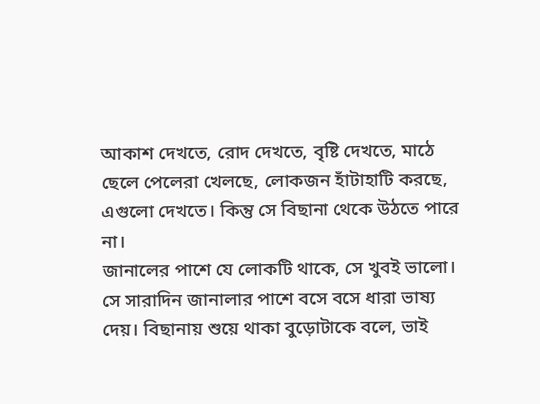আকাশ দেখতে, রোদ দেখতে, বৃষ্টি দেখতে, মাঠে ছেলে পেলেরা খেলছে, লোকজন হাঁটাহাটি করছে, এগুলো দেখতে। কিন্তু সে বিছানা থেকে উঠতে পারে না।
জানালের পাশে যে লোকটি থাকে, সে খুবই ভালো। সে সারাদিন জানালার পাশে বসে বসে ধারা ভাষ্য দেয়। বিছানায় শুয়ে থাকা বুড়োটাকে বলে, ভাই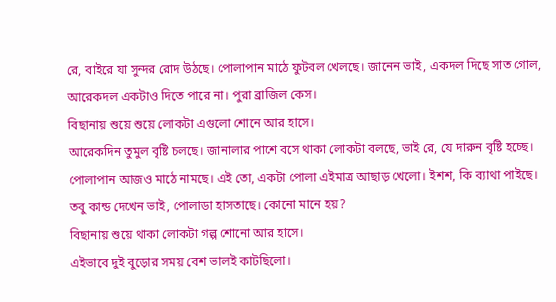রে, বাইরে যা সুন্দর রোদ উঠছে। পোলাপান মাঠে ফুটবল খেলছে। জানেন ভাই, একদল দিছে সাত গোল, আরেকদল একটাও দিতে পারে না। পুরা ব্রাজিল কেস।
বিছানায় শুয়ে শুয়ে লোকটা এগুলো শোনে আর হাসে।
আরেকদিন তুমুল বৃষ্টি চলছে। জানালার পাশে বসে থাকা লোকটা বলছে, ভাই রে, যে দারুন বৃষ্টি হচ্ছে। পোলাপান আজও মাঠে নামছে। এই তো, একটা পোলা এইমাত্র আছাড় খেলো। ইশশ, কি ব্যাথা পাইছে। তবু কান্ড দেখেন ভাই, পোলাডা হাসতাছে। কোনো মানে হয়?
বিছানায় শুয়ে থাকা লোকটা গল্প শোনো আর হাসে।
এইভাবে দুই বুড়োর সময় বেশ ভালই কাটছিলো।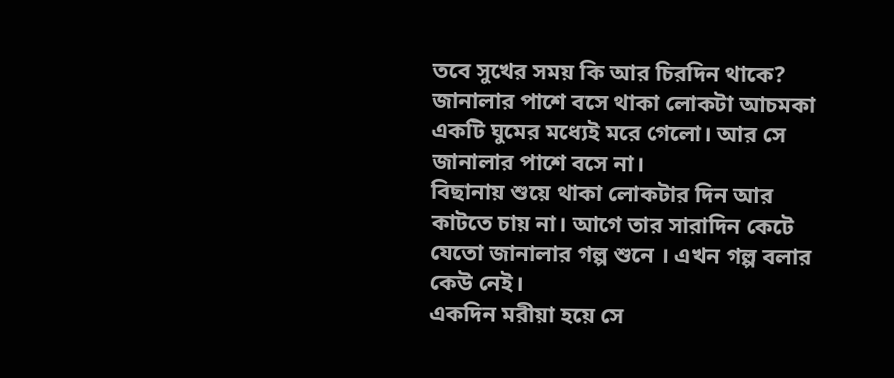তবে সুখের সময় কি আর চিরদিন থাকে? জানালার পাশে বসে থাকা লোকটা আচমকা একটি ঘুমের মধ্যেই মরে গেলো। আর সে জানালার পাশে বসে না।
বিছানায় শুয়ে থাকা লোকটার দিন আর কাটতে চায় না। আগে তার সারাদিন কেটে যেতো জানালার গল্প শুনে । এখন গল্প বলার কেউ নেই।
একদিন মরীয়া হয়ে সে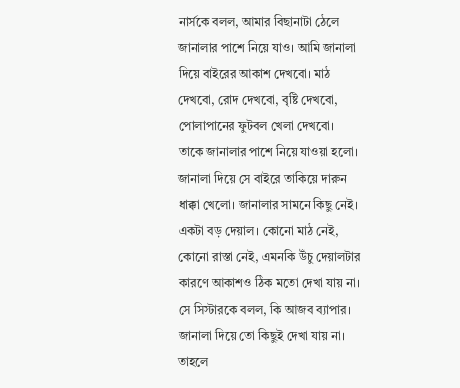নার্সকে বলল, আমার বিছানাটা ঠেলে জানালার পাশে নিয়ে যাও। আমি জানালা দিয়ে বাইরের আকাশ দেখবো। মাঠ দেখবো, রোদ দেখবো, বৃষ্টি দেখবো, পোলাপানের ফুটবল খেলা দেখবো।
তাকে জানালার পাশে নিয়ে যাওয়া হলো। জানালা দিয়ে সে বাইরে তাকিয়ে দারুন ধাক্কা খেলো। জানালার সামনে কিছু নেই। একটা বড় দেয়াল। কোনো মাঠ নেই, কোনো রাস্তা নেই, এমনকি উঁচু দেয়ালটার কারণে আকাশও ঠিক মতো দেখা যায় না।
সে সিস্টারকে বলল, কি আজব ব্যাপার। জানালা দিয়ে তো কিছুই দেখা যায় না। তাহলে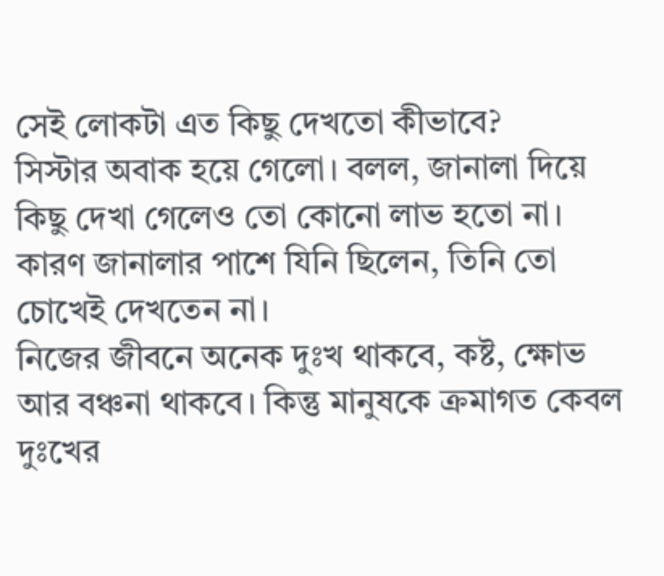সেই লোকটা এত কিছু দেখতো কীভাবে?
সিস্টার অবাক হয়ে গেলো। বলল, জানালা দিয়ে কিছু দেখা গেলেও তো কোনো লাভ হতো না। কারণ জানালার পাশে যিনি ছিলেন, তিনি তো চোখেই দেখতেন না।
নিজের জীবনে অনেক দুঃখ থাকবে, কষ্ট, ক্ষোভ আর বঞ্চনা থাকবে। কিন্তু মানুষকে ক্রমাগত কেবল দুঃখের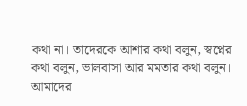কথা না। তাদেরকে আশার কথা বলুন, স্বপ্নের কথা বলুন, ভালবাসা আর মমতার কথা বলুন।
আমাদের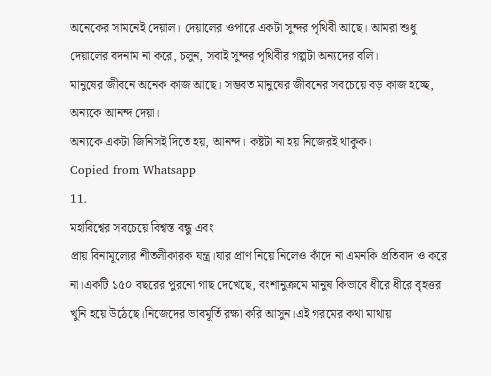অনেকের সামনেই দেয়াল। দেয়ালের ওপারে একটা সুন্দর পৃথিবী আছে। আমরা শুধু দেয়ালের বদনাম না করে, চলুন, সবাই সুন্দর পৃথিবীর গল্পটা অন্যদের বলি।
মানুষের জীবনে অনেক কাজ আছে। সম্ভবত মানুষের জীবনের সবচেয়ে বড় কাজ হচ্ছে, অন্যকে আনন্দ দেয়া।
অন্যকে একটা জিনিসই দিতে হয়, আনন্দ। কষ্টটা না হয় নিজেরই থাকুক।
Copied from Whatsapp
11.
মহাবিশ্বের সবচেয়ে বিশ্বস্ত বন্ধু এবং
প্রায় বিনামূল্যের শীতলীকারক যন্ত্র।যার প্রাণ নিয়ে নিলেও কাঁদে না এমনকি প্রতিবাদ ও করে না।একটি ১৫০ বছরের পুরনো গাছ দেখেছে, বংশানুক্রমে মানুষ কিভাবে ধীরে ধীরে বৃহত্তর খুনি হয়ে উঠেছে।নিজেদের ভাবমূর্তি রক্ষা করি আসুন।এই গরমের কথা মাথায়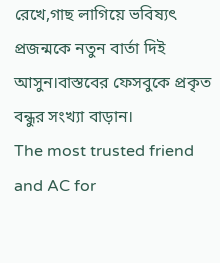রেখে,গাছ লাগিয়ে ভবিষ্যৎ প্রজন্মকে নতুন বার্তা দিই আসুন।বাস্তবের ফেসবুকে প্রকৃত বন্ধুর সংখ্যা বাড়ান।
The most trusted friend and AC for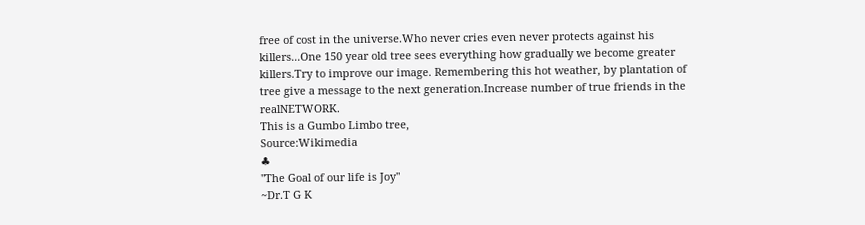free of cost in the universe.Who never cries even never protects against his killers...One 150 year old tree sees everything how gradually we become greater killers.Try to improve our image. Remembering this hot weather, by plantation of tree give a message to the next generation.Increase number of true friends in the realNETWORK.
This is a Gumbo Limbo tree,
Source:Wikimedia
♣
"The Goal of our life is Joy"
~Dr.T G K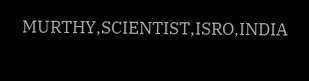MURTHY,SCIENTIST,ISRO,INDIA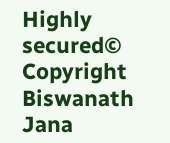Highly secured© Copyright Biswanath Jana